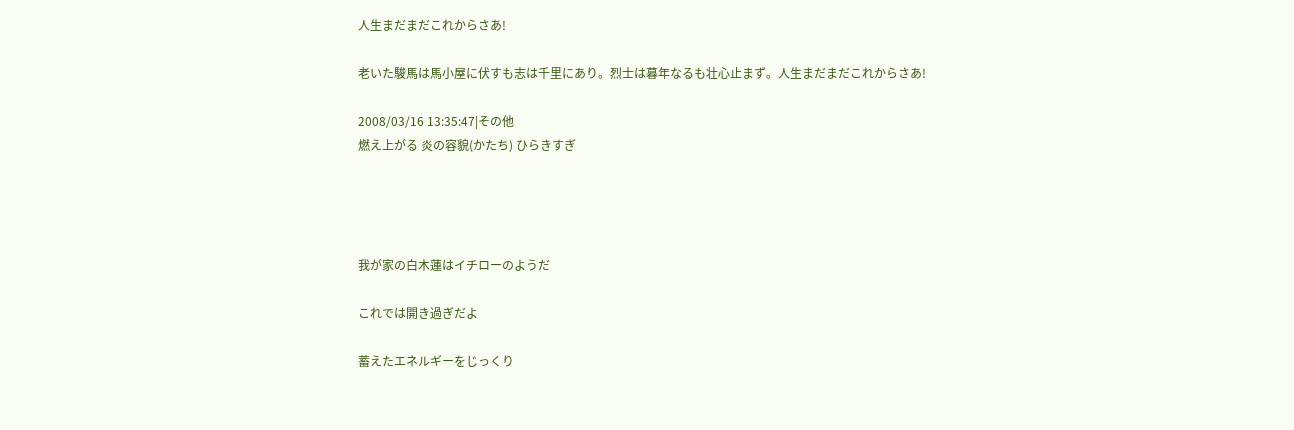人生まだまだこれからさあ!

老いた駿馬は馬小屋に伏すも志は千里にあり。烈士は暮年なるも壮心止まず。人生まだまだこれからさあ!

2008/03/16 13:35:47|その他
燃え上がる 炎の容貌(かたち) ひらきすぎ




我が家の白木蓮はイチローのようだ

これでは開き過ぎだよ

蓄えたエネルギーをじっくり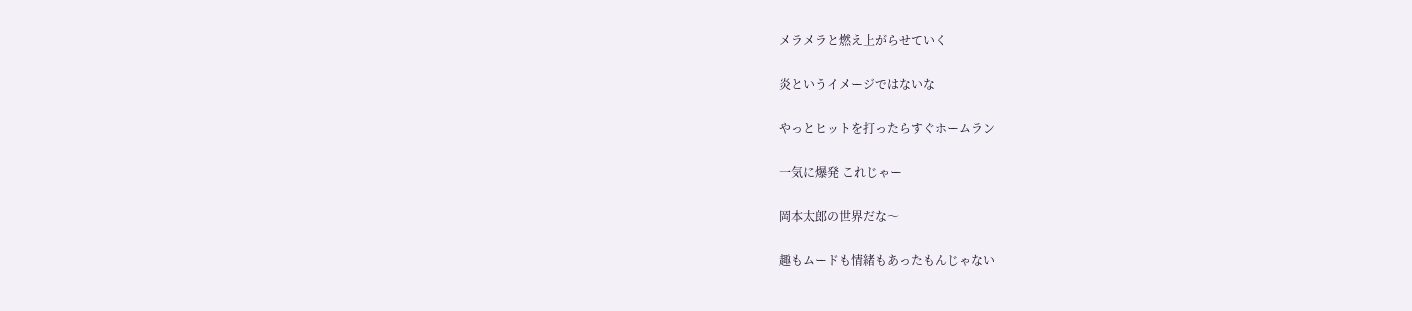メラメラと燃え上がらせていく

炎というイメージではないな

やっとヒットを打ったらすぐホームラン

一気に爆発 これじゃー

岡本太郎の世界だな〜

趣もムードも情緒もあったもんじゃない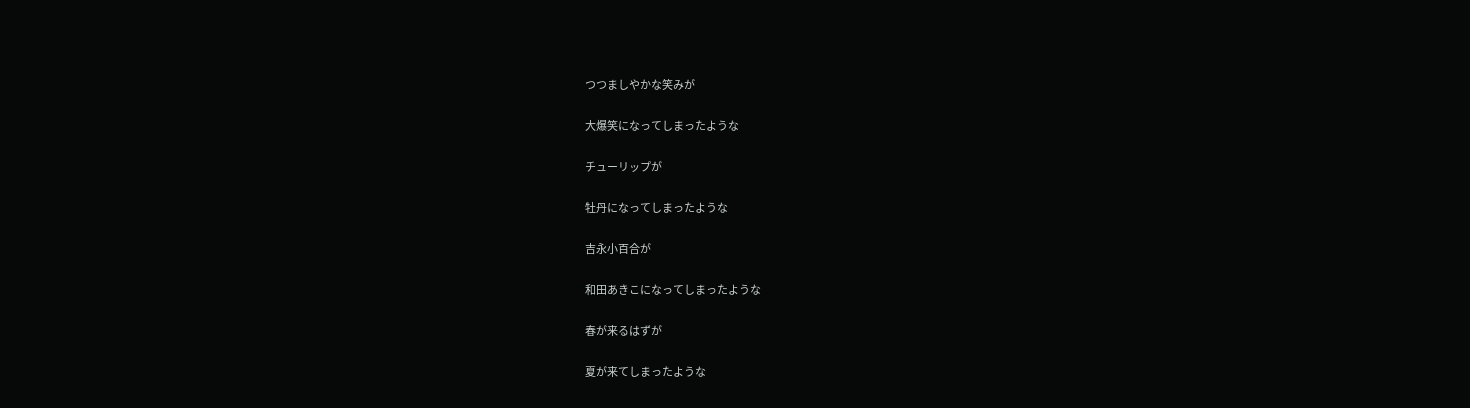つつましやかな笑みが

大爆笑になってしまったような

チューリップが

牡丹になってしまったような

吉永小百合が

和田あきこになってしまったような

春が来るはずが

夏が来てしまったような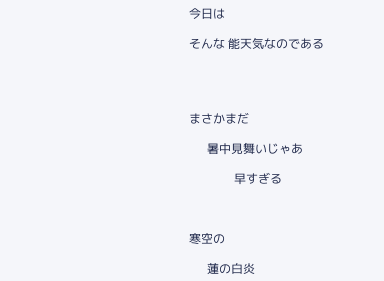今日は

そんな 能天気なのである




まさかまだ

      暑中見舞いじゃあ

               早すぎる



寒空の

      蓮の白炎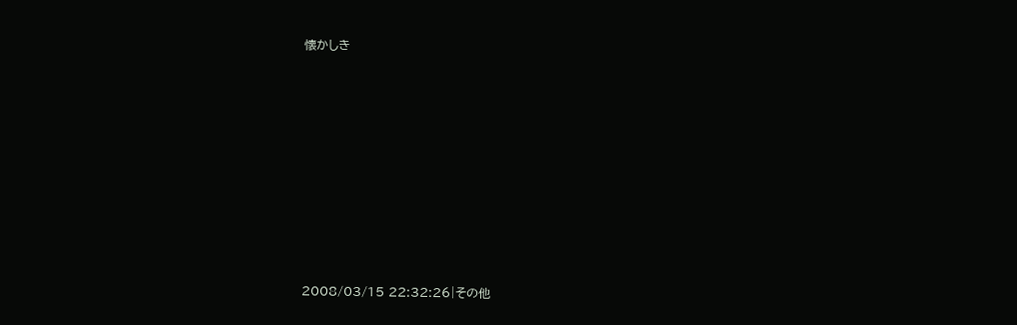懐かしき










2008/03/15 22:32:26|その他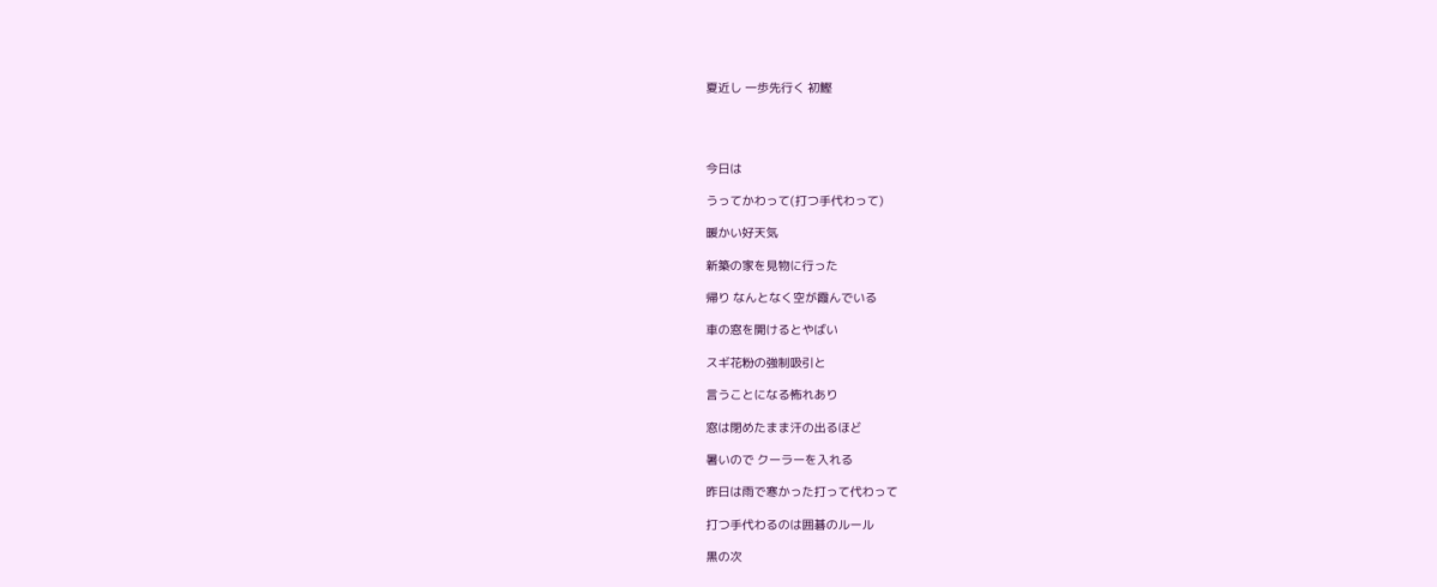夏近し 一歩先行く 初鰹




今日は

うってかわって(打つ手代わって)

暖かい好天気

新築の家を見物に行った

帰り なんとなく空が霞んでいる

車の窓を開けるとやばい

スギ花粉の強制吸引と

言うことになる怖れあり

窓は閉めたまま汗の出るほど

暑いので クーラーを入れる

昨日は雨で寒かった打って代わって

打つ手代わるのは囲碁のルール

黒の次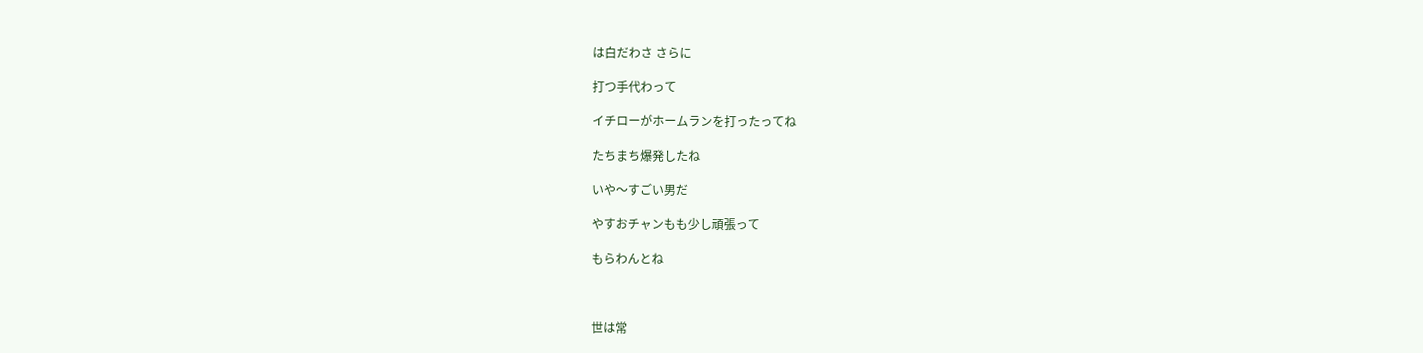は白だわさ さらに

打つ手代わって

イチローがホームランを打ったってね

たちまち爆発したね

いや〜すごい男だ

やすおチャンもも少し頑張って

もらわんとね



世は常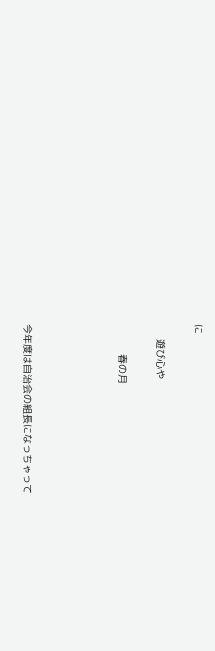に

     遊び心や

          春の月




今年度は自治会の組長になっちゃって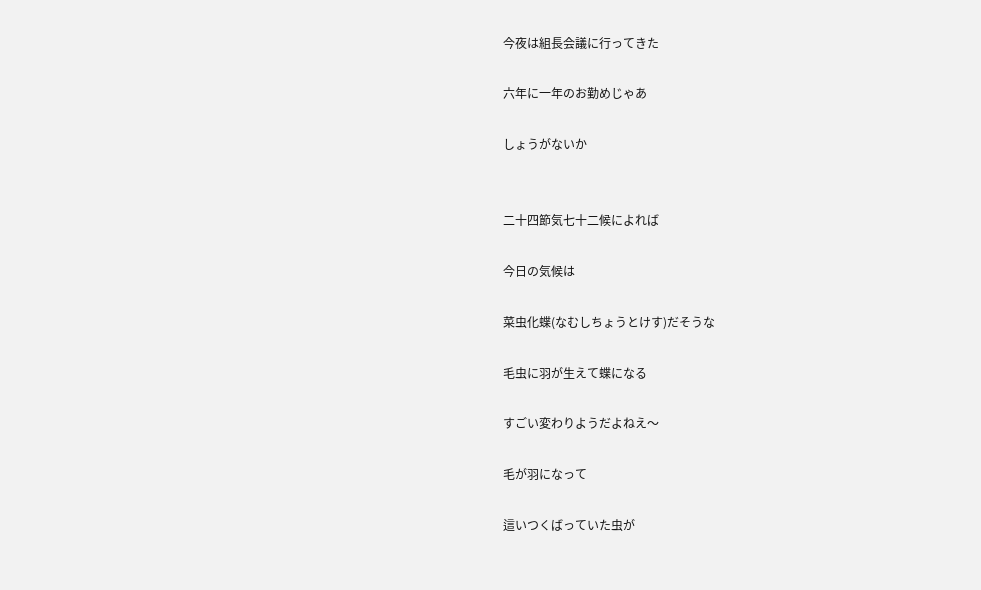今夜は組長会議に行ってきた

六年に一年のお勤めじゃあ

しょうがないか


二十四節気七十二候によれば

今日の気候は

菜虫化蝶(なむしちょうとけす)だそうな

毛虫に羽が生えて蝶になる

すごい変わりようだよねえ〜

毛が羽になって

這いつくばっていた虫が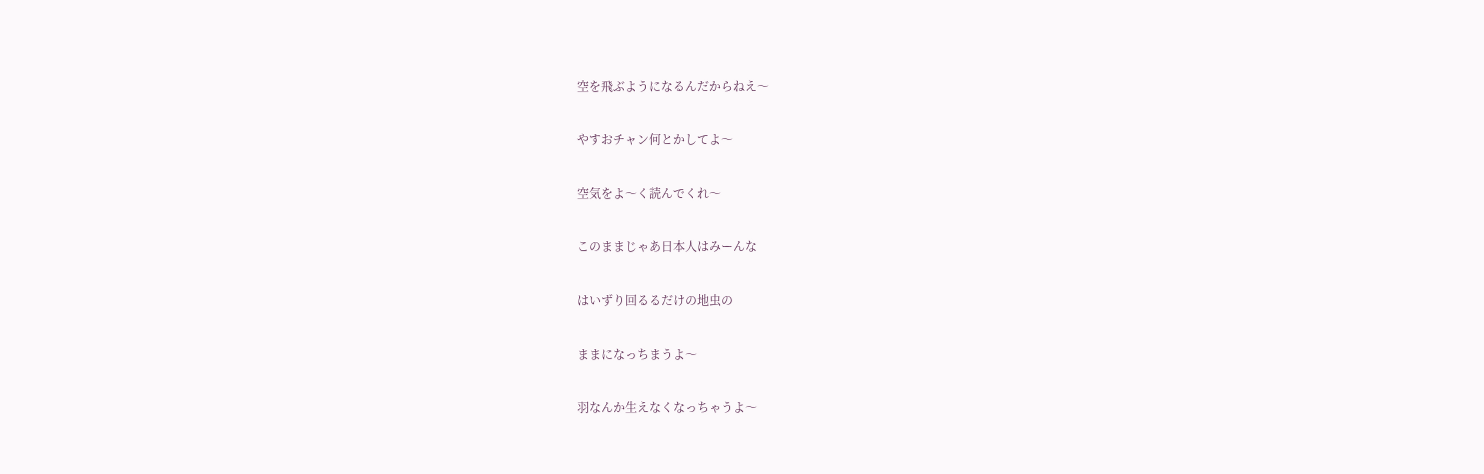空を飛ぶようになるんだからねえ〜

やすおチャン何とかしてよ〜

空気をよ〜く読んでくれ〜

このままじゃあ日本人はみーんな

はいずり回るるだけの地虫の

ままになっちまうよ〜

羽なんか生えなくなっちゃうよ〜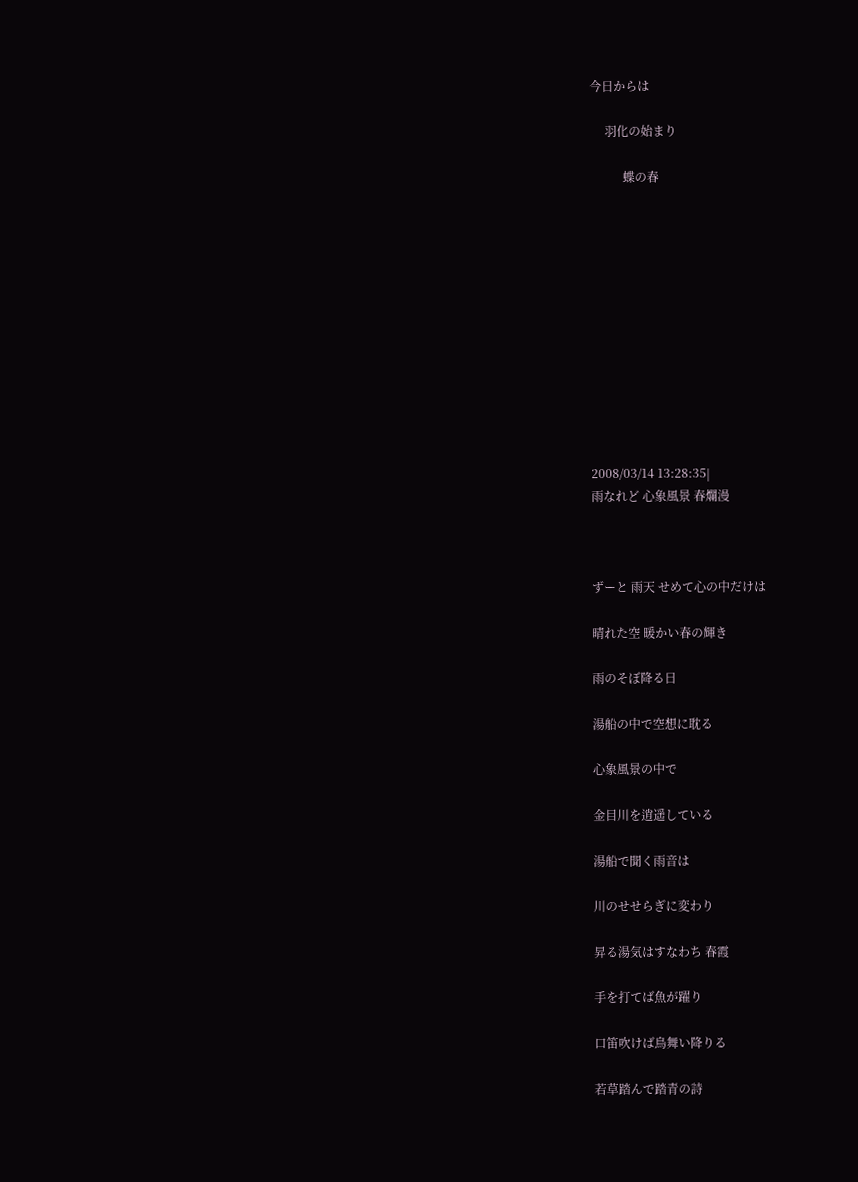今日からは

     羽化の始まり

           蝶の春












2008/03/14 13:28:35|
雨なれど 心象風景 春爛漫



ずーと 雨天 せめて心の中だけは

晴れた空 暖かい春の輝き

雨のそぼ降る日

湯船の中で空想に耽る

心象風景の中で

金目川を逍遥している

湯船で聞く雨音は

川のせせらぎに変わり

昇る湯気はすなわち 春霞

手を打てば魚が躍り

口笛吹けば鳥舞い降りる

若草踏んで踏青の詩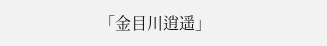「金目川逍遥」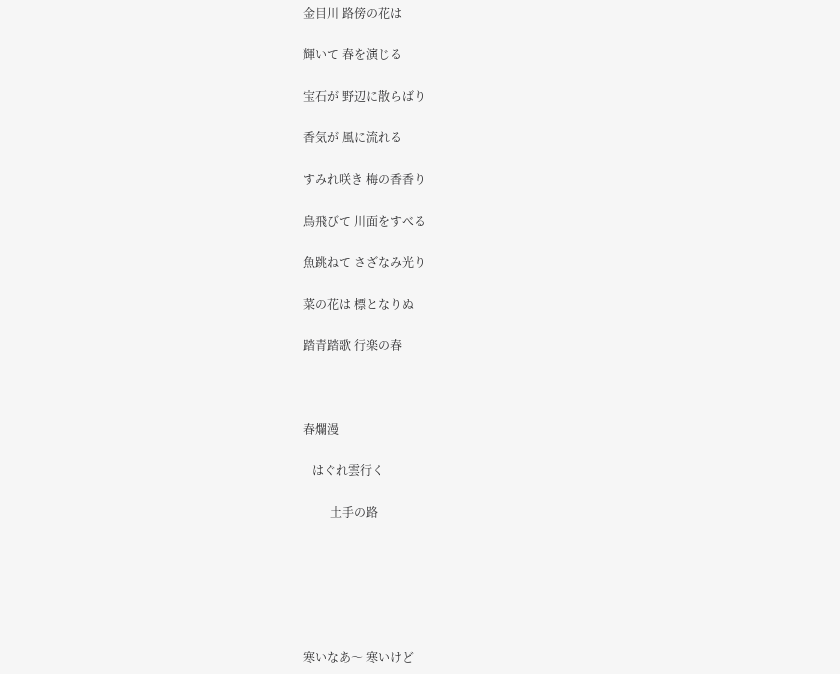金目川 路傍の花は

輝いて 春を演じる

宝石が 野辺に散らばり

香気が 風に流れる

すみれ咲き 梅の香香り

鳥飛びて 川面をすべる

魚跳ねて さざなみ光り

菜の花は 標となりぬ

踏青踏歌 行楽の春



春爛漫

   はぐれ雲行く

         土手の路






寒いなあ〜 寒いけど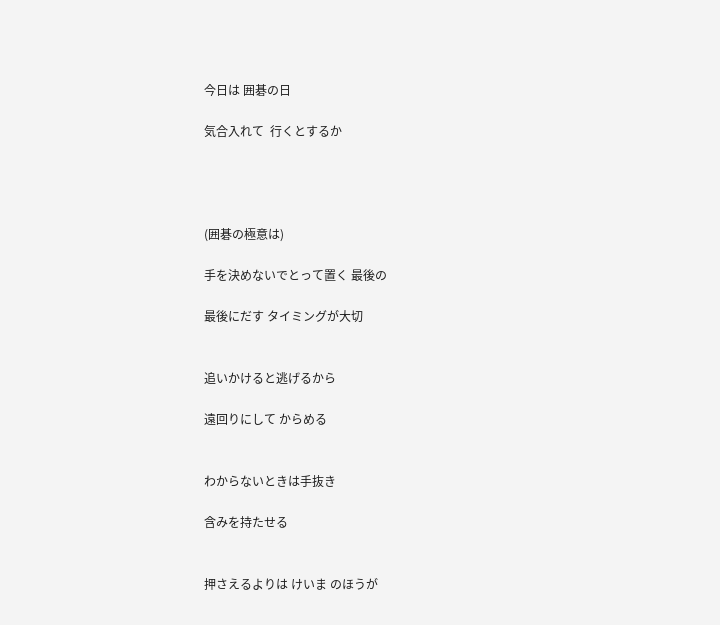今日は 囲碁の日

気合入れて  行くとするか




(囲碁の極意は)

手を決めないでとって置く 最後の

最後にだす タイミングが大切


追いかけると逃げるから

遠回りにして からめる


わからないときは手抜き

含みを持たせる


押さえるよりは けいま のほうが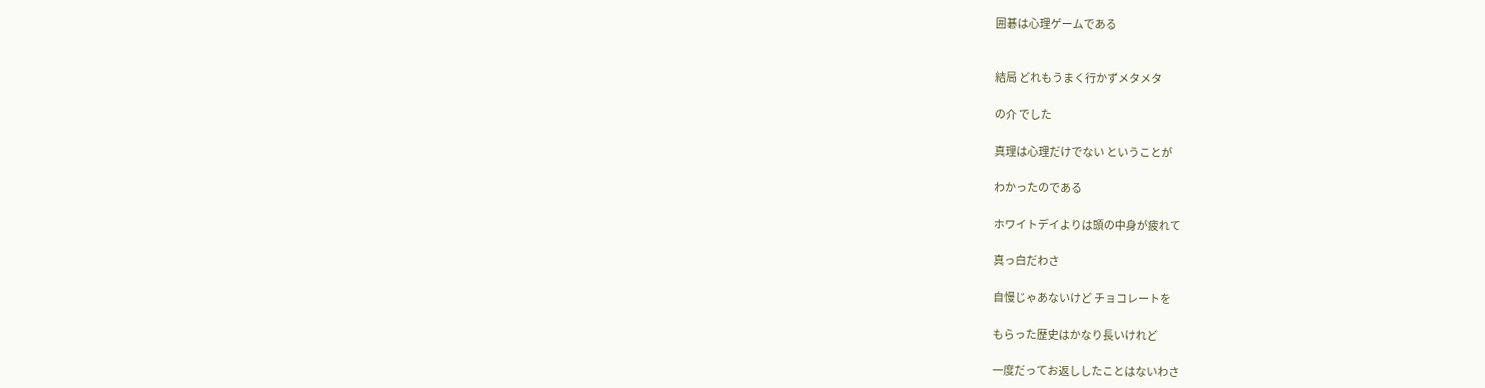囲碁は心理ゲームである


結局 どれもうまく行かずメタメタ

の介 でした

真理は心理だけでない ということが

わかったのである

ホワイトデイよりは頭の中身が疲れて

真っ白だわさ

自慢じゃあないけど チョコレートを

もらった歴史はかなり長いけれど

一度だってお返ししたことはないわさ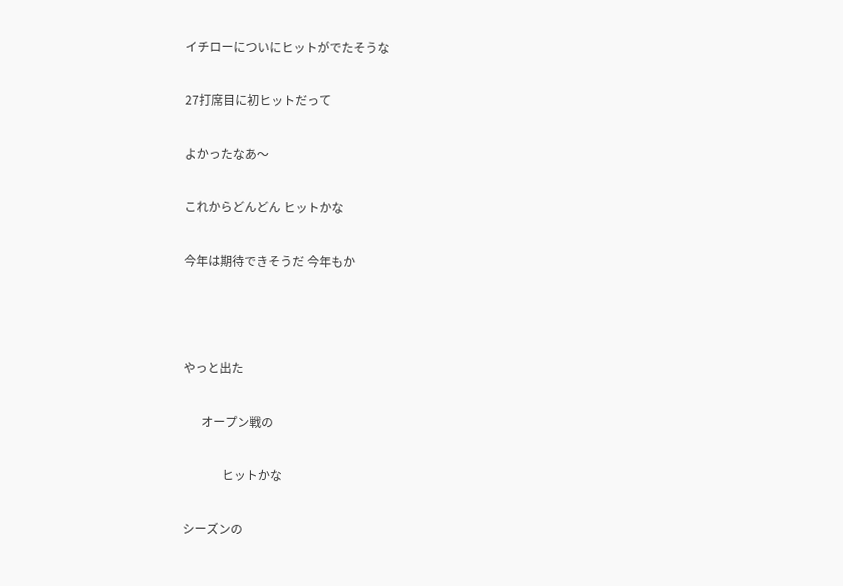イチローについにヒットがでたそうな

27打席目に初ヒットだって

よかったなあ〜

これからどんどん ヒットかな

今年は期待できそうだ 今年もか



やっと出た

      オープン戦の

             ヒットかな

シーズンの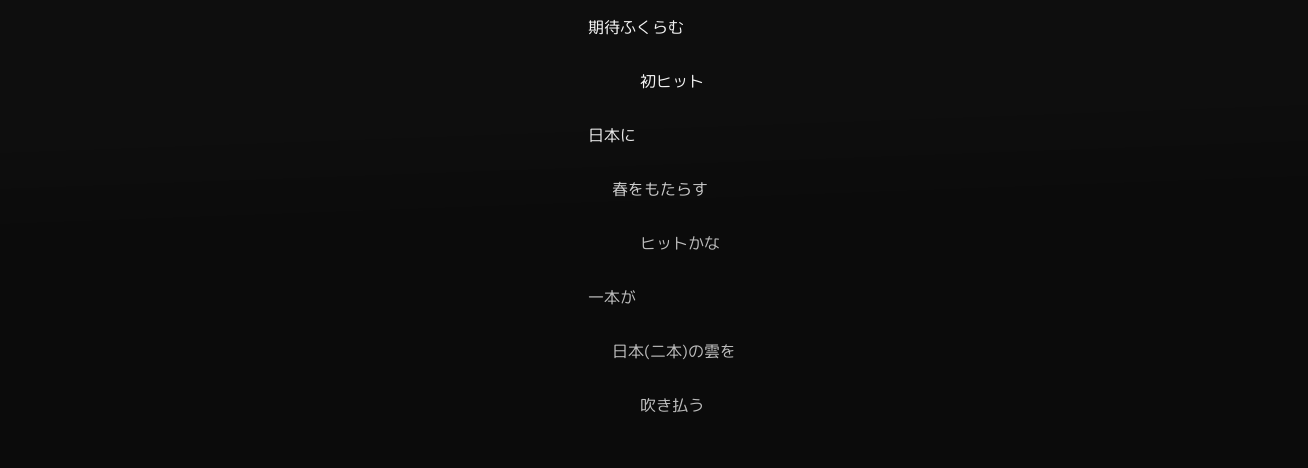期待ふくらむ

             初ヒット

日本に

      春をもたらす

             ヒットかな

一本が

      日本(二本)の雲を

             吹き払う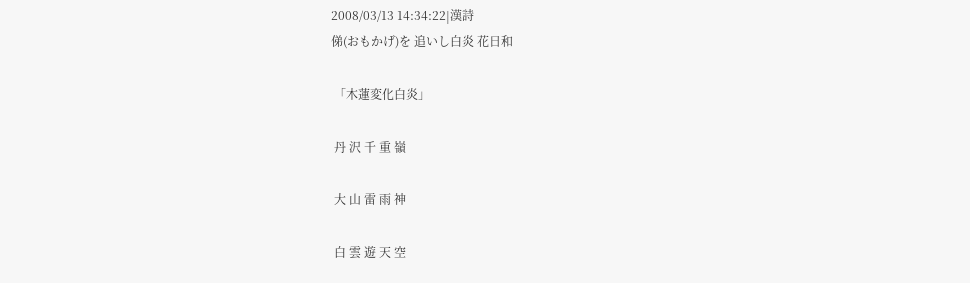2008/03/13 14:34:22|漢詩
俤(おもかげ)を 追いし白炎 花日和

 「木蓮変化白炎」

 丹 沢 千 重 嶺

 大 山 雷 雨 神

 白 雲 遊 天 空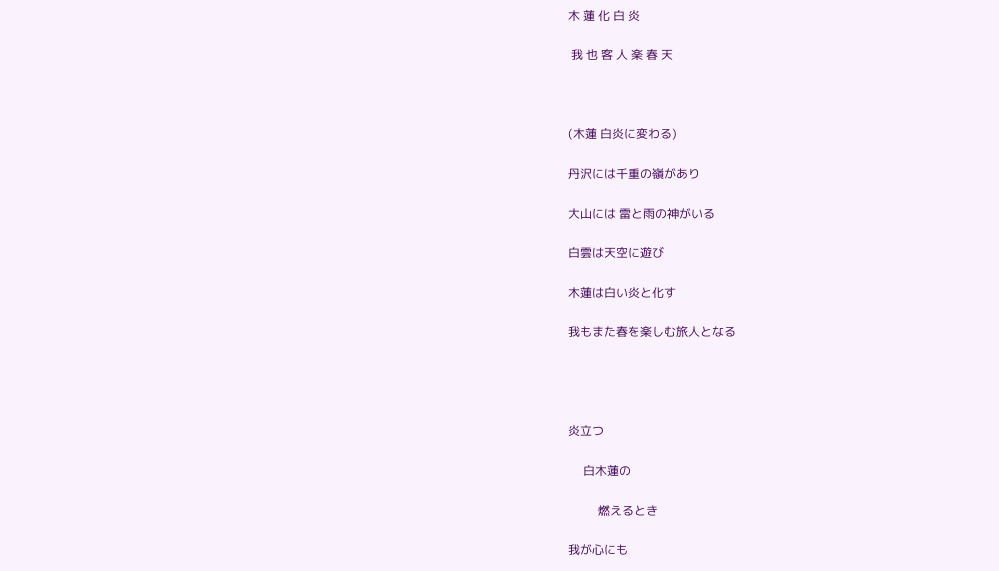木 蓮 化 白 炎

 我 也 客 人 楽 春 天



(木蓮 白炎に変わる)

丹沢には千重の嶺があり

大山には 雷と雨の神がいる

白雲は天空に遊び

木蓮は白い炎と化す

我もまた春を楽しむ旅人となる




炎立つ

     白木蓮の

          燃えるとき

我が心にも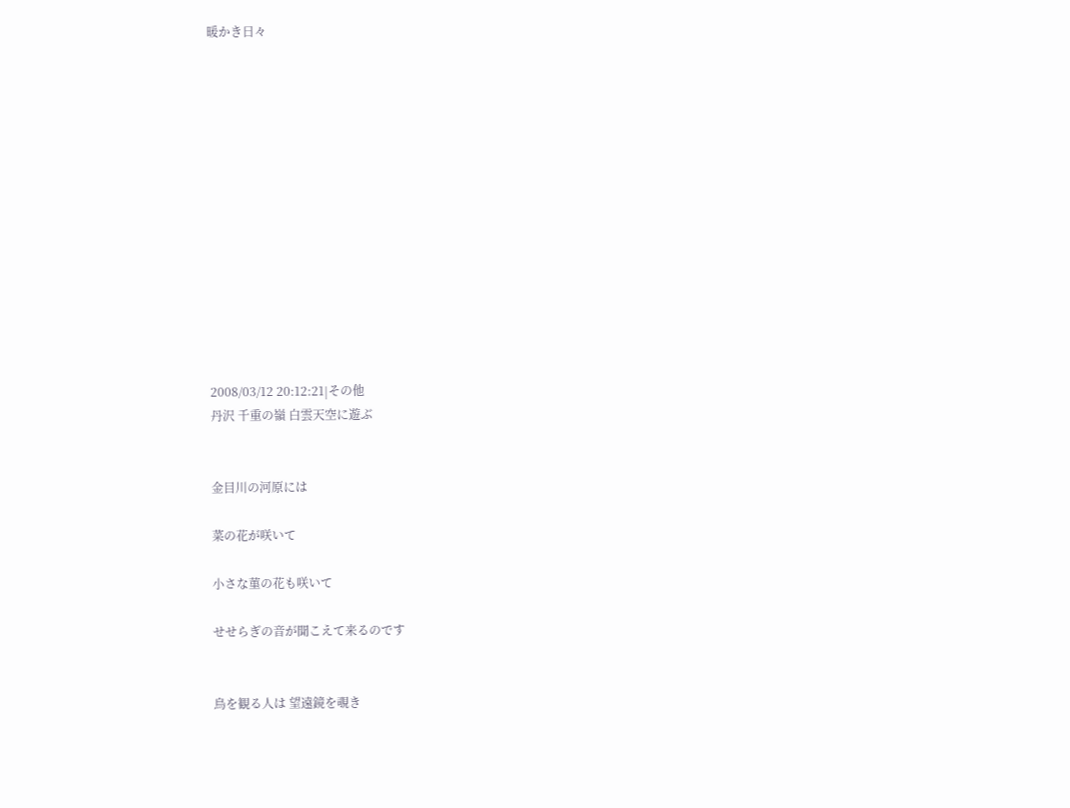暖かき日々














2008/03/12 20:12:21|その他
丹沢 千重の嶺 白雲天空に遊ぶ


金目川の河原には

菜の花が咲いて

小さな菫の花も咲いて

せせらぎの音が聞こえて来るのです


鳥を観る人は 望遠鏡を覗き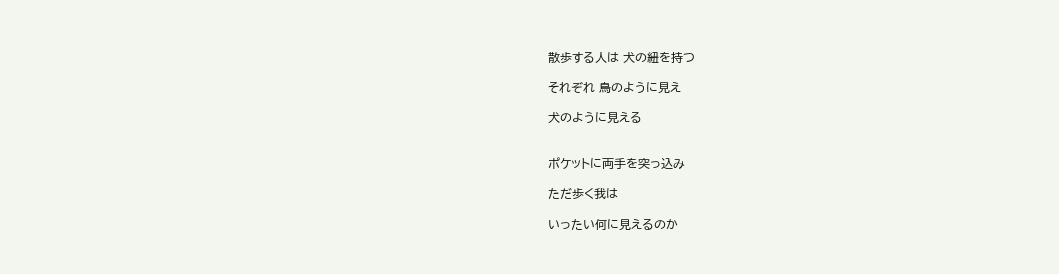散歩する人は 犬の紐を持つ

それぞれ 鳥のように見え

犬のように見える


ポケットに両手を突っ込み

ただ歩く我は

いったい何に見えるのか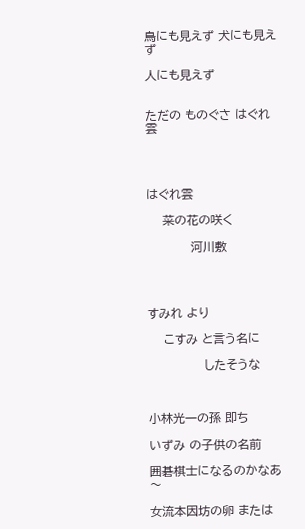鳥にも見えず 犬にも見えず

人にも見えず


ただの ものぐさ はぐれ雲




はぐれ雲

    菜の花の咲く

           河川敷




すみれ より

    こすみ と言う名に

              したそうな



小林光一の孫 即ち

いずみ の子供の名前

囲碁棋士になるのかなあ〜

女流本因坊の卵 または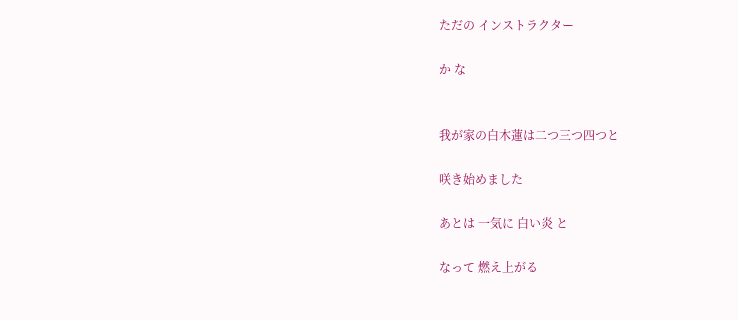ただの インストラクター

か な


我が家の白木蓮は二つ三つ四つと

咲き始めました

あとは 一気に 白い炎 と

なって 燃え上がる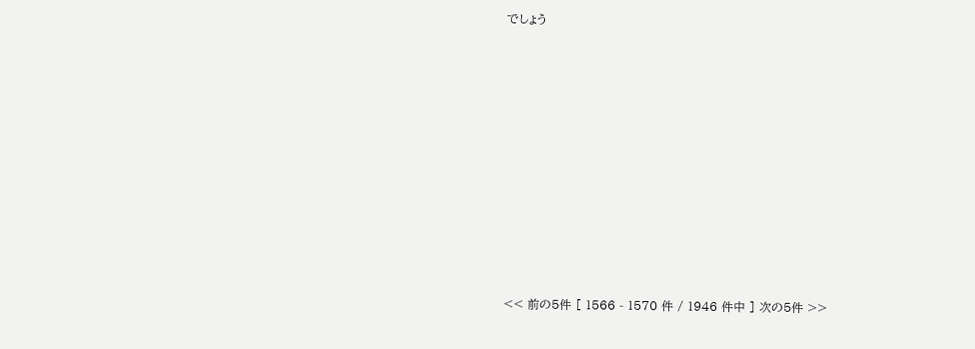でしょう













<< 前の5件 [ 1566 - 1570 件 / 1946 件中 ] 次の5件 >>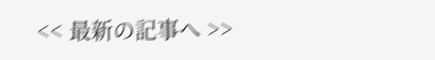<< 最新の記事へ >>